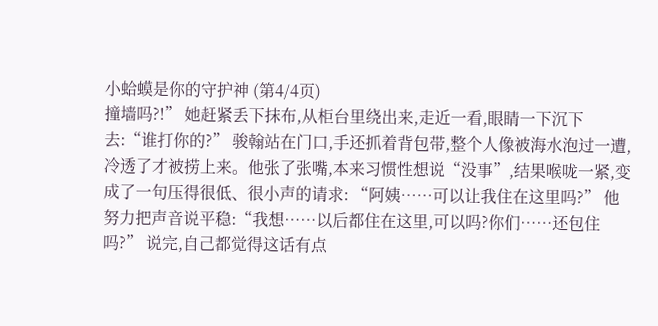小蛤蟆是你的守护神 (第4/4页)
撞墙吗?!” 她赶紧丢下抹布,从柜台里绕出来,走近一看,眼睛一下沉下去:“谁打你的?” 骏翰站在门口,手还抓着背包带,整个人像被海水泡过一遭,冷透了才被捞上来。他张了张嘴,本来习惯性想说“没事”,结果喉咙一紧,变成了一句压得很低、很小声的请求: “阿姨……可以让我住在这里吗?” 他努力把声音说平稳:“我想……以后都住在这里,可以吗?你们……还包住吗?” 说完,自己都觉得这话有点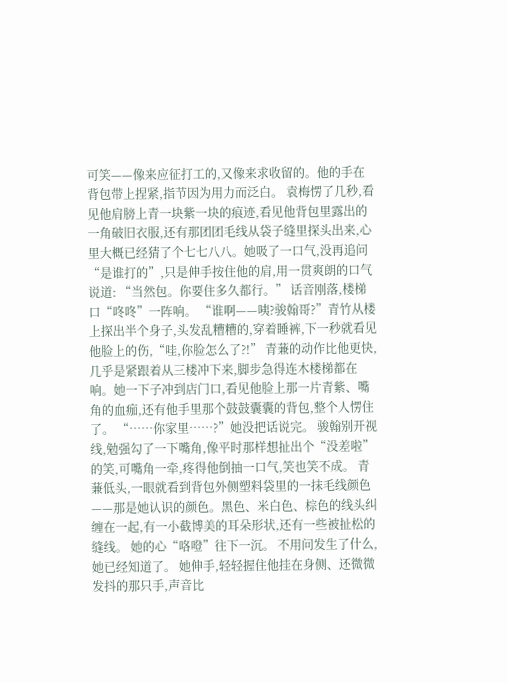可笑——像来应征打工的,又像来求收留的。他的手在背包带上捏紧,指节因为用力而泛白。 袁梅愣了几秒,看见他肩膀上青一块紫一块的痕迹,看见他背包里露出的一角破旧衣服,还有那团团毛线从袋子缝里探头出来,心里大概已经猜了个七七八八。她吸了一口气,没再追问“是谁打的”,只是伸手按住他的肩,用一贯爽朗的口气说道: “当然包。你要住多久都行。” 话音刚落,楼梯口“咚咚”一阵响。 “谁啊——咦?骏翰哥?”青竹从楼上探出半个身子,头发乱糟糟的,穿着睡裤,下一秒就看见他脸上的伤,“哇,你脸怎么了?!” 青蒹的动作比他更快,几乎是紧跟着从三楼冲下来,脚步急得连木楼梯都在响。她一下子冲到店门口,看见他脸上那一片青紫、嘴角的血痂,还有他手里那个鼓鼓囊囊的背包,整个人愣住了。 “……你家里……?”她没把话说完。 骏翰别开视线,勉强勾了一下嘴角,像平时那样想扯出个“没差啦”的笑,可嘴角一牵,疼得他倒抽一口气,笑也笑不成。 青蒹低头,一眼就看到背包外侧塑料袋里的一抹毛线颜色——那是她认识的颜色。黑色、米白色、棕色的线头纠缠在一起,有一小截博美的耳朵形状,还有一些被扯松的缝线。 她的心“咯噔”往下一沉。 不用问发生了什么,她已经知道了。 她伸手,轻轻握住他挂在身侧、还微微发抖的那只手,声音比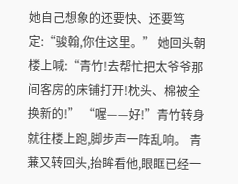她自己想象的还要快、还要笃定:“骏翰,你住这里。” 她回头朝楼上喊:“青竹!去帮忙把太爷爷那间客房的床铺打开!枕头、棉被全换新的!” “喔——好!”青竹转身就往楼上跑,脚步声一阵乱响。 青蒹又转回头,抬眸看他,眼眶已经一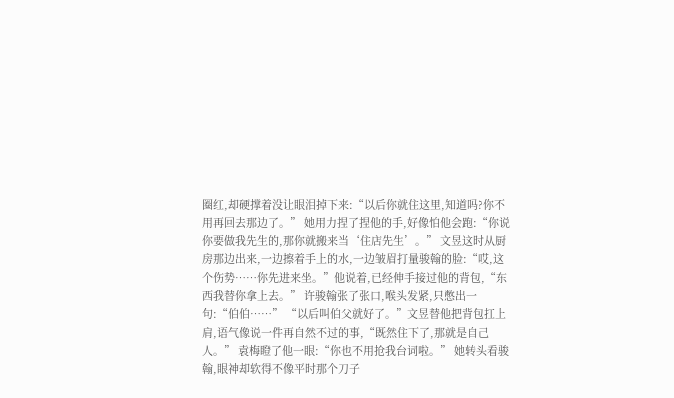圈红,却硬撑着没让眼泪掉下来:“以后你就住这里,知道吗?你不用再回去那边了。” 她用力捏了捏他的手,好像怕他会跑:“你说你要做我先生的,那你就搬来当‘住店先生’。” 文昱这时从厨房那边出来,一边擦着手上的水,一边皱眉打量骏翰的脸:“哎,这个伤势……你先进来坐。”他说着,已经伸手接过他的背包,“东西我替你拿上去。” 许骏翰张了张口,喉头发紧,只憋出一句:“伯伯……” “以后叫伯父就好了。”文昱替他把背包扛上肩,语气像说一件再自然不过的事,“既然住下了,那就是自己人。” 袁梅瞪了他一眼:“你也不用抢我台词啦。” 她转头看骏翰,眼神却软得不像平时那个刀子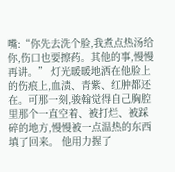嘴:“你先去洗个脸,我煮点热汤给你,伤口也要擦药。其他的事,慢慢再讲。” 灯光暖暖地洒在他脸上的伤痕上,血渍、青紫、红肿都还在。可那一刻,骏翰觉得自己胸腔里那个一直空着、被打烂、被踩碎的地方,慢慢被一点温热的东西填了回来。 他用力握了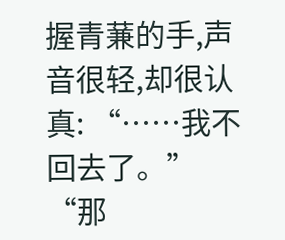握青蒹的手,声音很轻,却很认真: “……我不回去了。” “那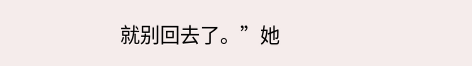就别回去了。”她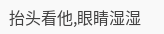抬头看他,眼睛湿湿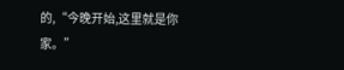的,“今晚开始,这里就是你家。”